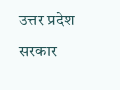उत्तर प्रदेश सरकार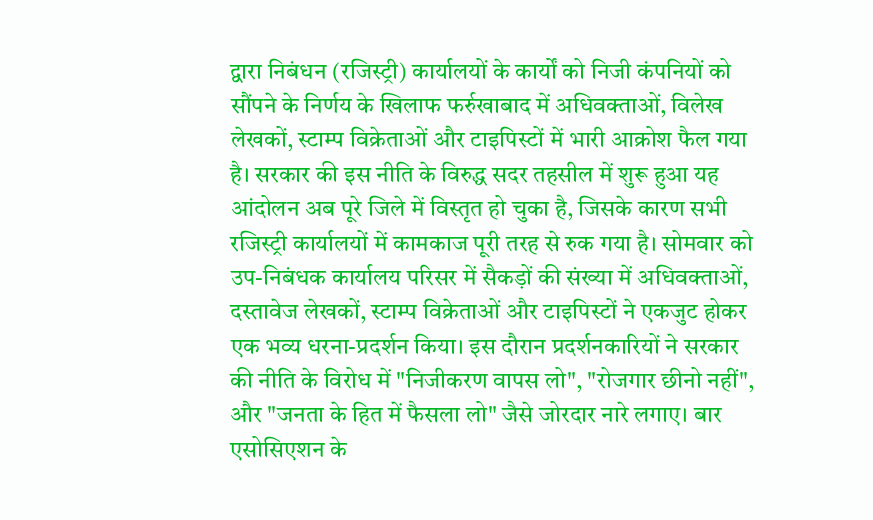द्वारा निबंधन (रजिस्ट्री) कार्यालयों के कार्यों को निजी कंपनियों को सौंपने के निर्णय के खिलाफ फर्रुखाबाद में अधिवक्ताओं, विलेख लेखकों, स्टाम्प विक्रेताओं और टाइपिस्टों में भारी आक्रोश फैल गया है। सरकार की इस नीति के विरुद्ध सदर तहसील में शुरू हुआ यह आंदोलन अब पूरे जिले में विस्तृत हो चुका है, जिसके कारण सभी रजिस्ट्री कार्यालयों में कामकाज पूरी तरह से रुक गया है। सोमवार को उप-निबंधक कार्यालय परिसर में सैकड़ों की संख्या में अधिवक्ताओं, दस्तावेज लेखकों, स्टाम्प विक्रेताओं और टाइपिस्टों ने एकजुट होकर एक भव्य धरना-प्रदर्शन किया। इस दौरान प्रदर्शनकारियों ने सरकार की नीति के विरोध में "निजीकरण वापस लो", "रोजगार छीनो नहीं", और "जनता के हित में फैसला लो" जैसे जोरदार नारे लगाए। बार एसोसिएशन के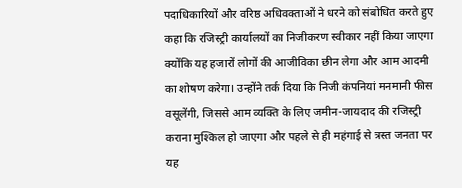पदाधिकारियों और वरिष्ठ अधिवक्ताओं ने धरने को संबोधित करते हुए कहा कि रजिस्ट्री कार्यालयों का निजीकरण स्वीकार नहीं किया जाएगा क्योंकि यह हजारों लोगों की आजीविका छीन लेगा और आम आदमी का शोषण करेगा। उन्होंने तर्क दिया कि निजी कंपनियां मनमानी फीस वसूलेंगी, जिससे आम व्यक्ति के लिए जमीन-जायदाद की रजिस्ट्री कराना मुश्किल हो जाएगा और पहले से ही महंगाई से त्रस्त जनता पर यह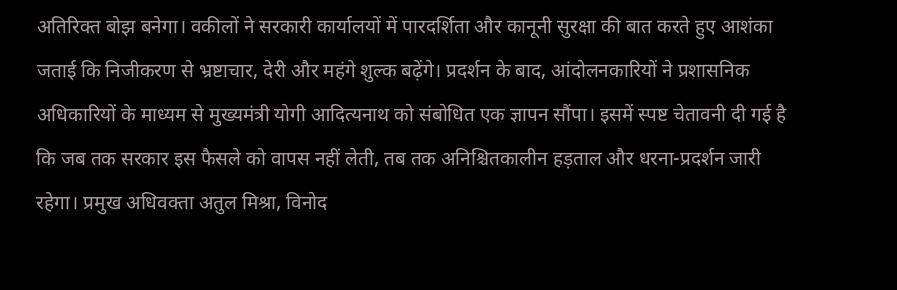अतिरिक्त बोझ बनेगा। वकीलों ने सरकारी कार्यालयों में पारदर्शिता और कानूनी सुरक्षा की बात करते हुए आशंका जताई कि निजीकरण से भ्रष्टाचार, देरी और महंगे शुल्क बढ़ेंगे। प्रदर्शन के बाद, आंदोलनकारियों ने प्रशासनिक अधिकारियों के माध्यम से मुख्यमंत्री योगी आदित्यनाथ को संबोधित एक ज्ञापन सौंपा। इसमें स्पष्ट चेतावनी दी गई है कि जब तक सरकार इस फैसले को वापस नहीं लेती, तब तक अनिश्चितकालीन हड़ताल और धरना-प्रदर्शन जारी रहेगा। प्रमुख अधिवक्ता अतुल मिश्रा, विनोद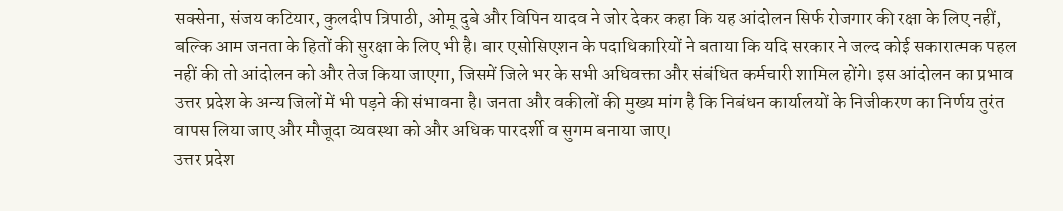सक्सेना, संजय कटियार, कुलदीप त्रिपाठी, ओमू दुबे और विपिन यादव ने जोर देकर कहा कि यह आंदोलन सिर्फ रोजगार की रक्षा के लिए नहीं, बल्कि आम जनता के हितों की सुरक्षा के लिए भी है। बार एसोसिएशन के पदाधिकारियों ने बताया कि यदि सरकार ने जल्द कोई सकारात्मक पहल नहीं की तो आंदोलन को और तेज किया जाएगा, जिसमें जिले भर के सभी अधिवक्ता और संबंधित कर्मचारी शामिल होंगे। इस आंदोलन का प्रभाव उत्तर प्रदेश के अन्य जिलों में भी पड़ने की संभावना है। जनता और वकीलों की मुख्य मांग है कि निबंधन कार्यालयों के निजीकरण का निर्णय तुरंत वापस लिया जाए और मौजूदा व्यवस्था को और अधिक पारदर्शी व सुगम बनाया जाए।
उत्तर प्रदेश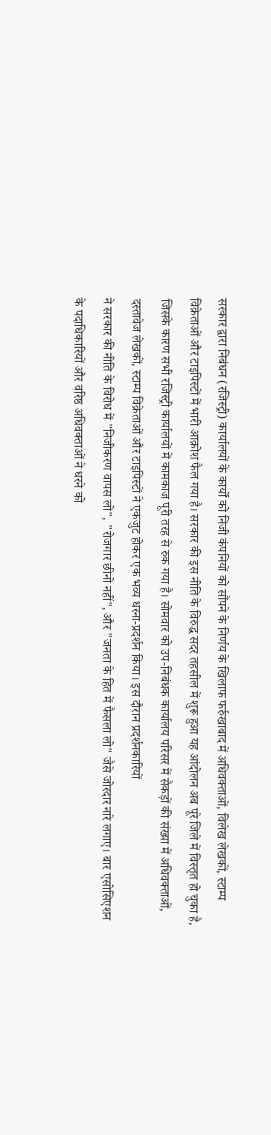सरकार द्वारा निबंधन (रजिस्ट्री) कार्यालयों के कार्यों को निजी कंपनियों को सौंपने के निर्णय के खिलाफ फर्रुखाबाद में अधिवक्ताओं, विलेख लेखकों, स्टाम्प विक्रेताओं और टाइपिस्टों में भारी आक्रोश फैल गया है। सरकार की इस नीति के विरुद्ध सदर तहसील में शुरू हुआ यह आंदोलन अब पूरे जिले में विस्तृत हो चुका है, जिसके कारण सभी रजिस्ट्री कार्यालयों में कामकाज पूरी तरह से रुक गया है। सोमवार को उप-निबंधक कार्यालय परिसर में सैकड़ों की संख्या में अधिवक्ताओं, दस्तावेज लेखकों, स्टाम्प विक्रेताओं और टाइपिस्टों ने एकजुट होकर एक भव्य धरना-प्रदर्शन किया। इस दौरान प्रदर्शनकारियों
ने सरकार की नीति के विरोध में "निजीकरण वापस लो", "रोजगार छीनो नहीं", और "जनता के हित में फैसला लो" जैसे जोरदार नारे लगाए। बार एसोसिएशन के पदाधिकारियों और वरिष्ठ अधिवक्ताओं ने धरने को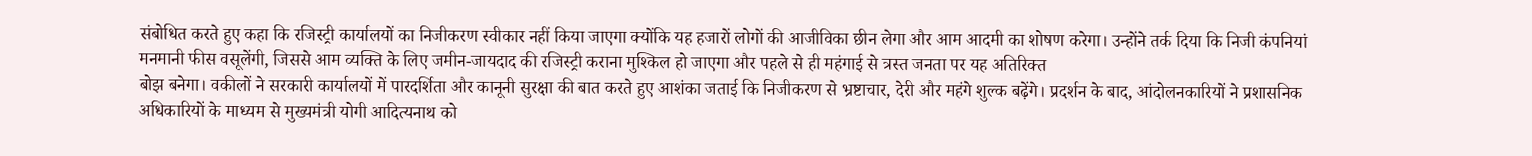संबोधित करते हुए कहा कि रजिस्ट्री कार्यालयों का निजीकरण स्वीकार नहीं किया जाएगा क्योंकि यह हजारों लोगों की आजीविका छीन लेगा और आम आदमी का शोषण करेगा। उन्होंने तर्क दिया कि निजी कंपनियां मनमानी फीस वसूलेंगी, जिससे आम व्यक्ति के लिए जमीन-जायदाद की रजिस्ट्री कराना मुश्किल हो जाएगा और पहले से ही महंगाई से त्रस्त जनता पर यह अतिरिक्त
बोझ बनेगा। वकीलों ने सरकारी कार्यालयों में पारदर्शिता और कानूनी सुरक्षा की बात करते हुए आशंका जताई कि निजीकरण से भ्रष्टाचार, देरी और महंगे शुल्क बढ़ेंगे। प्रदर्शन के बाद, आंदोलनकारियों ने प्रशासनिक अधिकारियों के माध्यम से मुख्यमंत्री योगी आदित्यनाथ को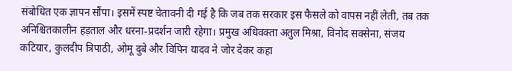संबोधित एक ज्ञापन सौंपा। इसमें स्पष्ट चेतावनी दी गई है कि जब तक सरकार इस फैसले को वापस नहीं लेती, तब तक अनिश्चितकालीन हड़ताल और धरना-प्रदर्शन जारी रहेगा। प्रमुख अधिवक्ता अतुल मिश्रा, विनोद सक्सेना, संजय कटियार, कुलदीप त्रिपाठी, ओमू दुबे और विपिन यादव ने जोर देकर कहा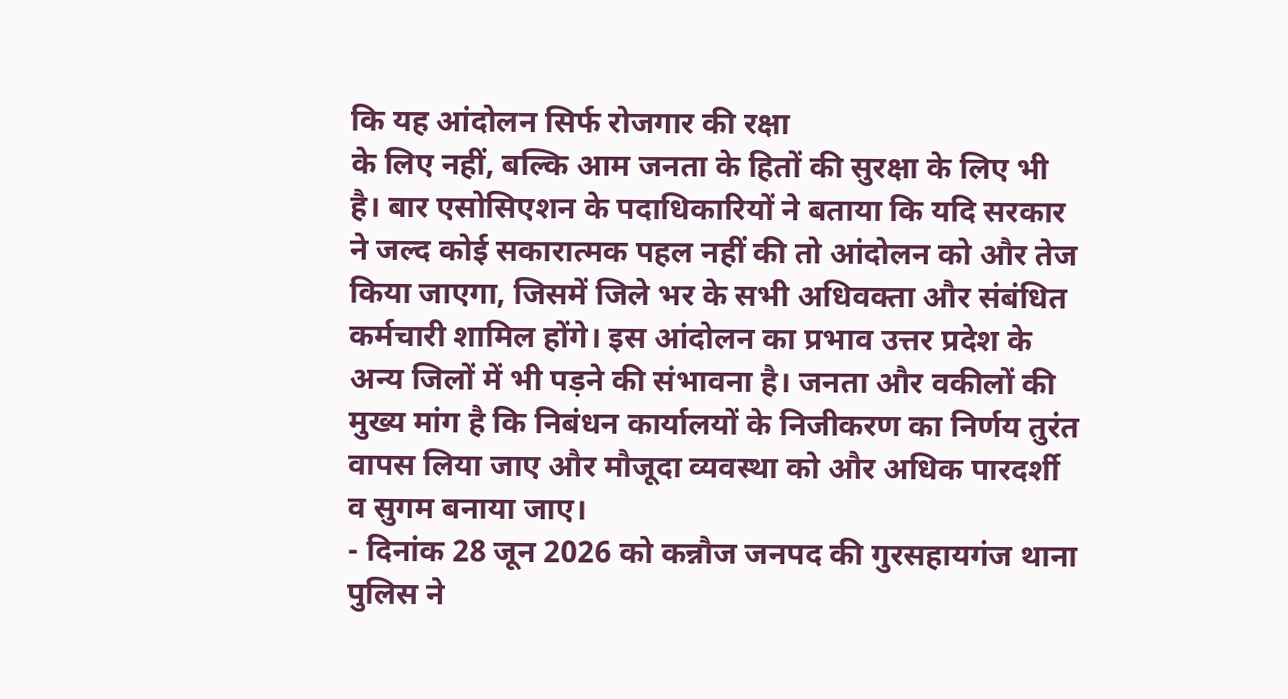कि यह आंदोलन सिर्फ रोजगार की रक्षा
के लिए नहीं, बल्कि आम जनता के हितों की सुरक्षा के लिए भी है। बार एसोसिएशन के पदाधिकारियों ने बताया कि यदि सरकार ने जल्द कोई सकारात्मक पहल नहीं की तो आंदोलन को और तेज किया जाएगा, जिसमें जिले भर के सभी अधिवक्ता और संबंधित कर्मचारी शामिल होंगे। इस आंदोलन का प्रभाव उत्तर प्रदेश के अन्य जिलों में भी पड़ने की संभावना है। जनता और वकीलों की मुख्य मांग है कि निबंधन कार्यालयों के निजीकरण का निर्णय तुरंत वापस लिया जाए और मौजूदा व्यवस्था को और अधिक पारदर्शी व सुगम बनाया जाए।
- दिनांक 28 जून 2026 को कन्नौज जनपद की गुरसहायगंज थाना पुलिस ने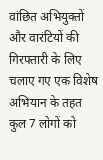वांछित अभियुक्तों और वारंटियों की गिरफ्तारी के लिए चलाए गए एक विशेष अभियान के तहत कुल 7 लोगों को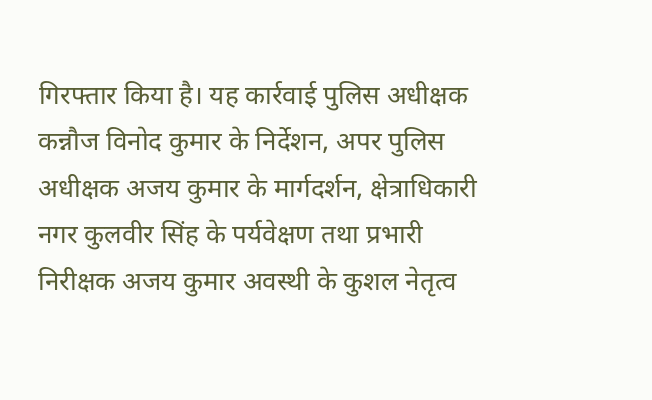गिरफ्तार किया है। यह कार्रवाई पुलिस अधीक्षक कन्नौज विनोद कुमार के निर्देशन, अपर पुलिस अधीक्षक अजय कुमार के मार्गदर्शन, क्षेत्राधिकारी नगर कुलवीर सिंह के पर्यवेक्षण तथा प्रभारी निरीक्षक अजय कुमार अवस्थी के कुशल नेतृत्व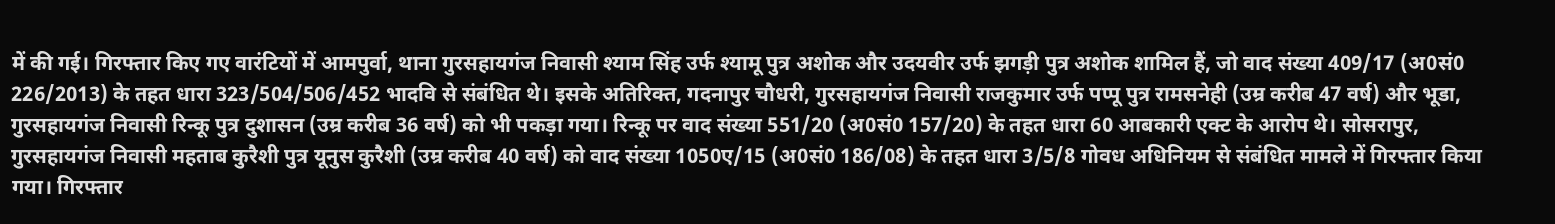में की गई। गिरफ्तार किए गए वारंटियों में आमपुर्वा, थाना गुरसहायगंज निवासी श्याम सिंह उर्फ श्यामू पुत्र अशोक और उदयवीर उर्फ झगड़ी पुत्र अशोक शामिल हैं, जो वाद संख्या 409/17 (अ0सं0 226/2013) के तहत धारा 323/504/506/452 भादवि से संबंधित थे। इसके अतिरिक्त, गदनापुर चौधरी, गुरसहायगंज निवासी राजकुमार उर्फ पप्पू पुत्र रामसनेही (उम्र करीब 47 वर्ष) और भूडा, गुरसहायगंज निवासी रिन्कू पुत्र दुशासन (उम्र करीब 36 वर्ष) को भी पकड़ा गया। रिन्कू पर वाद संख्या 551/20 (अ0सं0 157/20) के तहत धारा 60 आबकारी एक्ट के आरोप थे। सोसरापुर, गुरसहायगंज निवासी महताब कुरैशी पुत्र यूनुस कुरैशी (उम्र करीब 40 वर्ष) को वाद संख्या 1050ए/15 (अ0सं0 186/08) के तहत धारा 3/5/8 गोवध अधिनियम से संबंधित मामले में गिरफ्तार किया गया। गिरफ्तार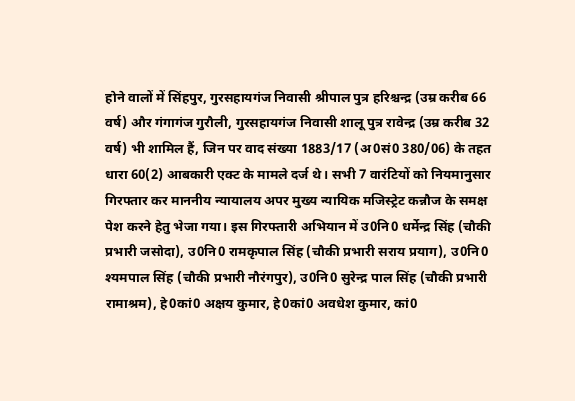होने वालों में सिंहपुर, गुरसहायगंज निवासी श्रीपाल पुत्र हरिश्चन्द्र (उम्र करीब 66 वर्ष) और गंगागंज गुरौली, गुरसहायगंज निवासी शालू पुत्र रावेन्द्र (उम्र करीब 32 वर्ष) भी शामिल हैं, जिन पर वाद संख्या 1883/17 (अ0सं0 380/06) के तहत धारा 60(2) आबकारी एक्ट के मामले दर्ज थे। सभी 7 वारंटियों को नियमानुसार गिरफ्तार कर माननीय न्यायालय अपर मुख्य न्यायिक मजिस्ट्रेट कन्नौज के समक्ष पेश करने हेतु भेजा गया। इस गिरफ्तारी अभियान में उ0नि0 धर्मेन्द्र सिंह (चौकी प्रभारी जसोदा), उ0नि0 रामकृपाल सिंह (चौकी प्रभारी सराय प्रयाग), उ0नि0 श्यमपाल सिंह (चौकी प्रभारी नौरंगपुर), उ0नि0 सुरेन्द्र पाल सिंह (चौकी प्रभारी रामाश्रम), हे0कां0 अक्षय कुमार, हे0कां0 अवधेश कुमार, कां0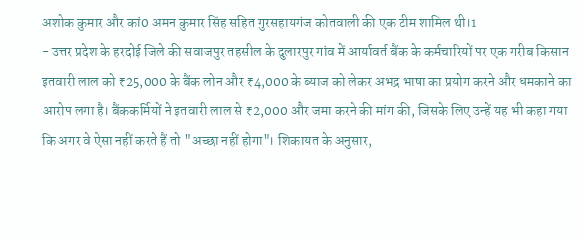अशोक कुमार और कां0 अमन कुमार सिंह सहित गुरसहायगंज कोतवाली की एक टीम शामिल थी।1
- उत्तर प्रदेश के हरदोई जिले की सवाजपुर तहसील के दुलारपुर गांव में आर्यावर्त बैंक के कर्मचारियों पर एक गरीब किसान इतवारी लाल को ₹25,000 के बैंक लोन और ₹4,000 के ब्याज को लेकर अभद्र भाषा का प्रयोग करने और धमकाने का आरोप लगा है। बैंककर्मियों ने इतवारी लाल से ₹2,000 और जमा करने की मांग की, जिसके लिए उन्हें यह भी कहा गया कि अगर वे ऐसा नहीं करते हैं तो "अच्छा नहीं होगा"। शिकायत के अनुसार,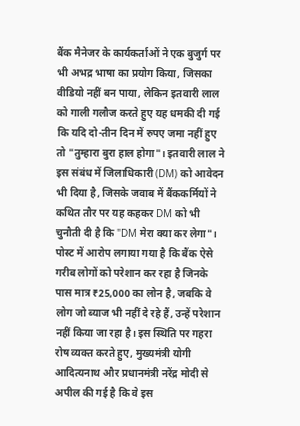बैंक मैनेजर के कार्यकर्ताओं ने एक बुजुर्ग पर भी अभद्र भाषा का प्रयोग किया, जिसका वीडियो नहीं बन पाया, लेकिन इतवारी लाल को गाली गलौज करते हुए यह धमकी दी गई कि यदि दो-तीन दिन में रुपए जमा नहीं हुए तो "तुम्हारा बुरा हाल होगा"। इतवारी लाल ने इस संबंध में जिलाधिकारी (DM) को आवेदन भी दिया है, जिसके जवाब में बैंककर्मियों ने कथित तौर पर यह कहकर DM को भी चुनौती दी है कि "DM मेरा क्या कर लेगा"। पोस्ट में आरोप लगाया गया है कि बैंक ऐसे गरीब लोगों को परेशान कर रहा है जिनके पास मात्र ₹25,000 का लोन है, जबकि वे लोग जो ब्याज भी नहीं दे रहे हैं, उन्हें परेशान नहीं किया जा रहा है। इस स्थिति पर गहरा रोष व्यक्त करते हुए, मुख्यमंत्री योगी आदित्यनाथ और प्रधानमंत्री नरेंद्र मोदी से अपील की गई है कि वे इस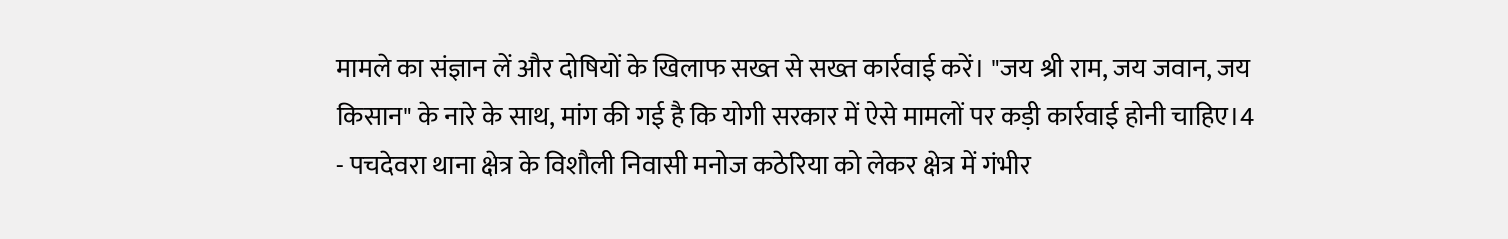मामले का संज्ञान लें और दोषियों के खिलाफ सख्त से सख्त कार्रवाई करें। "जय श्री राम, जय जवान, जय किसान" के नारे के साथ, मांग की गई है कि योगी सरकार में ऐसे मामलों पर कड़ी कार्रवाई होनी चाहिए।4
- पचदेवरा थाना क्षेत्र के विशौली निवासी मनोज कठेरिया को लेकर क्षेत्र में गंभीर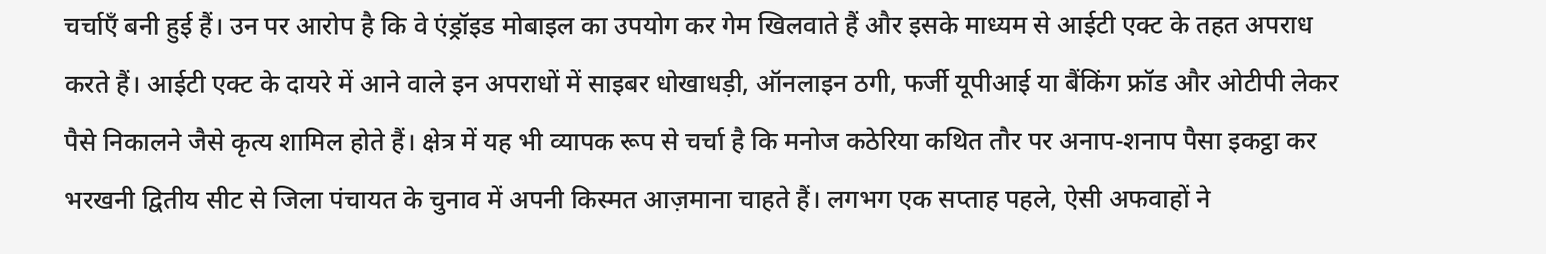चर्चाएँ बनी हुई हैं। उन पर आरोप है कि वे एंड्रॉइड मोबाइल का उपयोग कर गेम खिलवाते हैं और इसके माध्यम से आईटी एक्ट के तहत अपराध करते हैं। आईटी एक्ट के दायरे में आने वाले इन अपराधों में साइबर धोखाधड़ी, ऑनलाइन ठगी, फर्जी यूपीआई या बैंकिंग फ्रॉड और ओटीपी लेकर पैसे निकालने जैसे कृत्य शामिल होते हैं। क्षेत्र में यह भी व्यापक रूप से चर्चा है कि मनोज कठेरिया कथित तौर पर अनाप-शनाप पैसा इकट्ठा कर भरखनी द्वितीय सीट से जिला पंचायत के चुनाव में अपनी किस्मत आज़माना चाहते हैं। लगभग एक सप्ताह पहले, ऐसी अफवाहों ने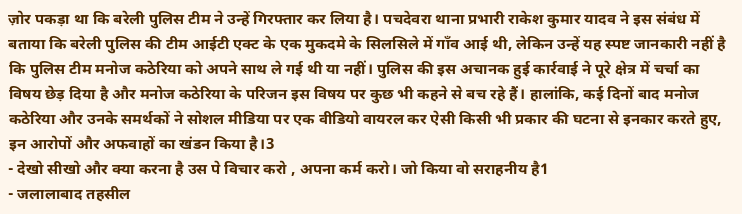ज़ोर पकड़ा था कि बरेली पुलिस टीम ने उन्हें गिरफ्तार कर लिया है। पचदेवरा थाना प्रभारी राकेश कुमार यादव ने इस संबंध में बताया कि बरेली पुलिस की टीम आईटी एक्ट के एक मुकदमे के सिलसिले में गाँव आई थी, लेकिन उन्हें यह स्पष्ट जानकारी नहीं है कि पुलिस टीम मनोज कठेरिया को अपने साथ ले गई थी या नहीं। पुलिस की इस अचानक हुई कार्रवाई ने पूरे क्षेत्र में चर्चा का विषय छेड़ दिया है और मनोज कठेरिया के परिजन इस विषय पर कुछ भी कहने से बच रहे हैं। हालांकि, कई दिनों बाद मनोज कठेरिया और उनके समर्थकों ने सोशल मीडिया पर एक वीडियो वायरल कर ऐसी किसी भी प्रकार की घटना से इनकार करते हुए, इन आरोपों और अफवाहों का खंडन किया है।3
- देखो सीखो और क्या करना है उस पे विचार करो , अपना कर्म करो। जो किया वो सराहनीय है1
- जलालाबाद तहसील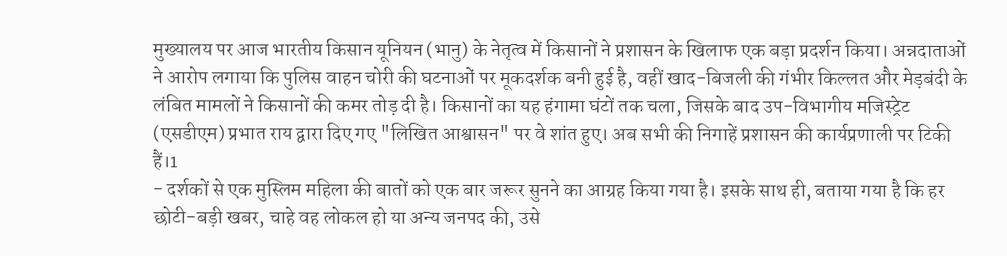मुख्यालय पर आज भारतीय किसान यूनियन (भानु) के नेतृत्व में किसानों ने प्रशासन के खिलाफ एक बड़ा प्रदर्शन किया। अन्नदाताओं ने आरोप लगाया कि पुलिस वाहन चोरी की घटनाओं पर मूकदर्शक बनी हुई है, वहीं खाद-बिजली की गंभीर किल्लत और मेड़बंदी के लंबित मामलों ने किसानों की कमर तोड़ दी है। किसानों का यह हंगामा घंटों तक चला, जिसके बाद उप-विभागीय मजिस्ट्रेट (एसडीएम) प्रभात राय द्वारा दिए गए "लिखित आश्वासन" पर वे शांत हुए। अब सभी की निगाहें प्रशासन की कार्यप्रणाली पर टिकी हैं।1
- दर्शकों से एक मुस्लिम महिला की बातों को एक बार जरूर सुनने का आग्रह किया गया है। इसके साथ ही, बताया गया है कि हर छोटी-बड़ी खबर, चाहे वह लोकल हो या अन्य जनपद की, उसे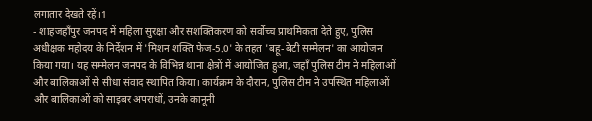लगातार देखते रहें।1
- शाहजहाँपुर जनपद में महिला सुरक्षा और सशक्तिकरण को सर्वोच्च प्राथमिकता देते हुए, पुलिस अधीक्षक महोदय के निर्देशन में 'मिशन शक्ति फेज-5.0' के तहत 'बहू-बेटी सम्मेलन' का आयोजन किया गया। यह सम्मेलन जनपद के विभिन्न थाना क्षेत्रों में आयोजित हुआ, जहाँ पुलिस टीम ने महिलाओं और बालिकाओं से सीधा संवाद स्थापित किया। कार्यक्रम के दौरान, पुलिस टीम ने उपस्थित महिलाओं और बालिकाओं को साइबर अपराधों, उनके कानूनी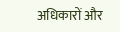अधिकारों और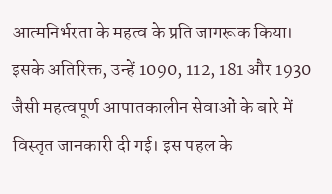आत्मनिर्भरता के महत्व के प्रति जागरूक किया। इसके अतिरिक्त, उन्हें 1090, 112, 181 और 1930 जैसी महत्वपूर्ण आपातकालीन सेवाओं के बारे में विस्तृत जानकारी दी गई। इस पहल के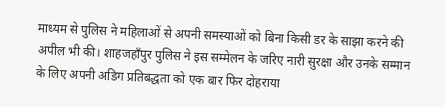माध्यम से पुलिस ने महिलाओं से अपनी समस्याओं को बिना किसी डर के साझा करने की अपील भी की। शाहजहाँपुर पुलिस ने इस सम्मेलन के जरिए नारी सुरक्षा और उनके सम्मान के लिए अपनी अडिग प्रतिबद्धता को एक बार फिर दोहराया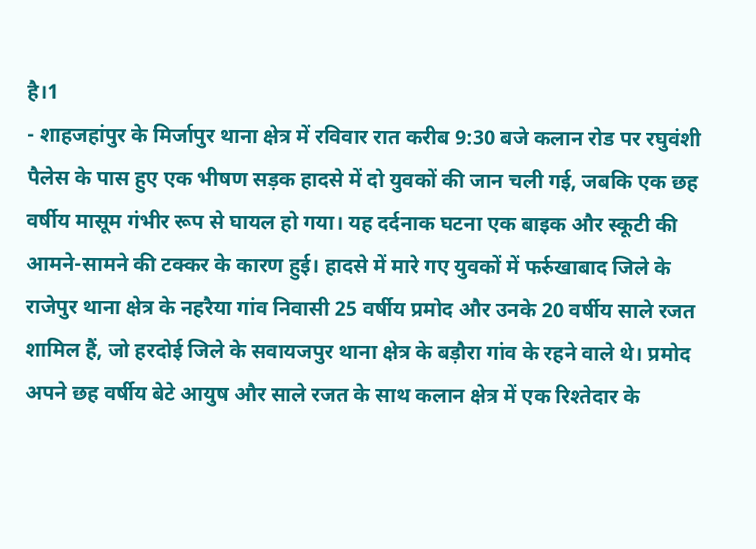है।1
- शाहजहांपुर के मिर्जापुर थाना क्षेत्र में रविवार रात करीब 9:30 बजे कलान रोड पर रघुवंशी पैलेस के पास हुए एक भीषण सड़क हादसे में दो युवकों की जान चली गई, जबकि एक छह वर्षीय मासूम गंभीर रूप से घायल हो गया। यह दर्दनाक घटना एक बाइक और स्कूटी की आमने-सामने की टक्कर के कारण हुई। हादसे में मारे गए युवकों में फर्रुखाबाद जिले के राजेपुर थाना क्षेत्र के नहरैया गांव निवासी 25 वर्षीय प्रमोद और उनके 20 वर्षीय साले रजत शामिल हैं, जो हरदोई जिले के सवायजपुर थाना क्षेत्र के बड़ौरा गांव के रहने वाले थे। प्रमोद अपने छह वर्षीय बेटे आयुष और साले रजत के साथ कलान क्षेत्र में एक रिश्तेदार के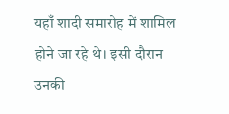यहाँ शादी समारोह में शामिल होने जा रहे थे। इसी दौरान उनकी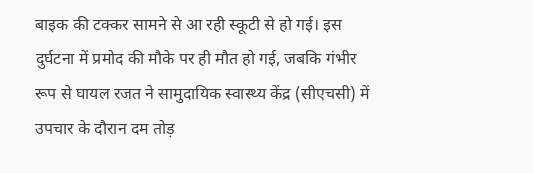बाइक की टक्कर सामने से आ रही स्कूटी से हो गई। इस दुर्घटना में प्रमोद की मौके पर ही मौत हो गई, जबकि गंभीर रूप से घायल रजत ने सामुदायिक स्वास्थ्य केंद्र (सीएचसी) में उपचार के दौरान दम तोड़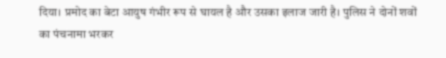दिया। प्रमोद का बेटा आयुष गंभीर रूप से घायल है और उसका इलाज जारी है। पुलिस ने दोनों शवों का पंचनामा भरकर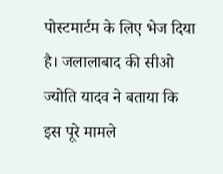पोस्टमार्टम के लिए भेज दिया है। जलालाबाद की सीओ ज्योति यादव ने बताया कि इस पूरे मामले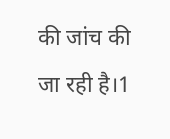की जांच की जा रही है।1